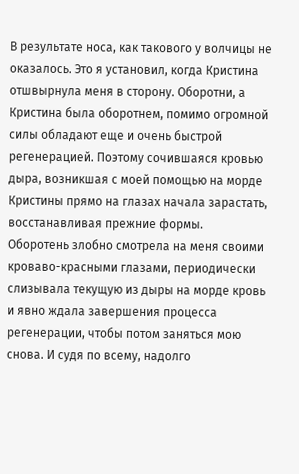В результате носа, как такового у волчицы не оказалось. Это я установил, когда Кристина отшвырнула меня в сторону. Оборотни, а Кристина была оборотнем, помимо огромной силы обладают еще и очень быстрой регенерацией. Поэтому сочившаяся кровью дыра, возникшая с моей помощью на морде Кристины прямо на глазах начала зарастать, восстанавливая прежние формы.
Оборотень злобно смотрела на меня своими кроваво-красными глазами, периодически слизывала текущую из дыры на морде кровь и явно ждала завершения процесса регенерации, чтобы потом заняться мою снова. И судя по всему, надолго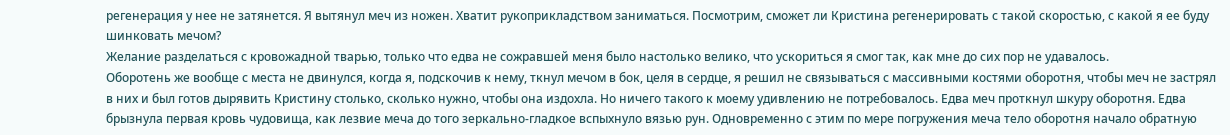регенерация у нее не затянется. Я вытянул меч из ножен. Хватит рукоприкладством заниматься. Посмотрим, сможет ли Кристина регенерировать с такой скоростью, с какой я ее буду шинковать мечом?
Желание разделаться с кровожадной тварью, только что едва не сожравшей меня было настолько велико, что ускориться я смог так, как мне до сих пор не удавалось.
Оборотень же вообще с места не двинулся, когда я, подскочив к нему, ткнул мечом в бок, целя в сердце, я решил не связываться с массивными костями оборотня, чтобы меч не застрял в них и был готов дырявить Кристину столько, сколько нужно, чтобы она издохла. Но ничего такого к моему удивлению не потребовалось. Едва меч проткнул шкуру оборотня. Едва брызнула первая кровь чудовища, как лезвие меча до того зеркально-гладкое вспыхнуло вязью рун. Одновременно с этим по мере погружения меча тело оборотня начало обратную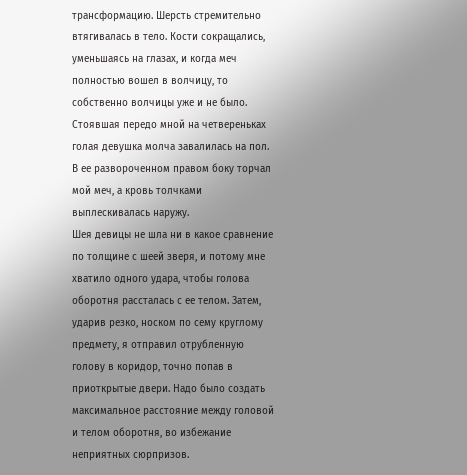трансформацию. Шерсть стремительно втягивалась в тело. Кости сокращались, уменьшаясь на глазах, и когда меч полностью вошел в волчицу, то собственно волчицы уже и не было. Стоявшая передо мной на четвереньках голая девушка молча завалилась на пол. В ее развороченном правом боку торчал мой меч, а кровь толчками выплескивалась наружу.
Шея девицы не шла ни в какое сравнение по толщине с шеей зверя, и потому мне хватило одного удара, чтобы голова оборотня рассталась с ее телом. Затем, ударив резко, носком по сему круглому предмету, я отправил отрубленную голову в коридор, точно попав в приоткрытые двери. Надо было создать максимальное расстояние между головой и телом оборотня, во избежание неприятных сюрпризов.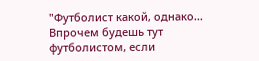"Футболист какой, однако... Впрочем будешь тут футболистом, если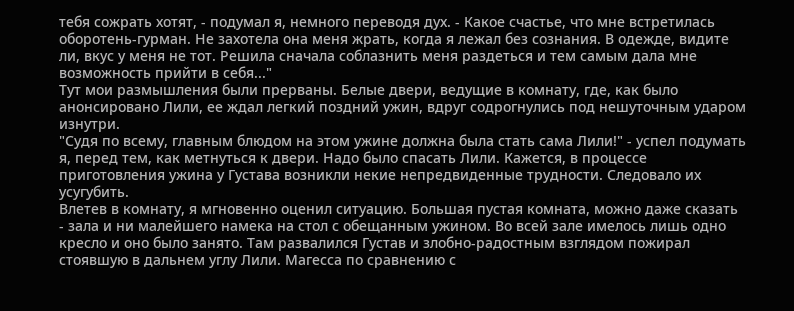тебя сожрать хотят, - подумал я, немного переводя дух. - Какое счастье, что мне встретилась оборотень-гурман. Не захотела она меня жрать, когда я лежал без сознания. В одежде, видите ли, вкус у меня не тот. Решила сначала соблазнить меня раздеться и тем самым дала мне возможность прийти в себя..."
Тут мои размышления были прерваны. Белые двери, ведущие в комнату, где, как было анонсировано Лили, ее ждал легкий поздний ужин, вдруг содрогнулись под нешуточным ударом изнутри.
"Судя по всему, главным блюдом на этом ужине должна была стать сама Лили!" - успел подумать я, перед тем, как метнуться к двери. Надо было спасать Лили. Кажется, в процессе приготовления ужина у Густава возникли некие непредвиденные трудности. Следовало их усугубить.
Влетев в комнату, я мгновенно оценил ситуацию. Большая пустая комната, можно даже сказать - зала и ни малейшего намека на стол с обещанным ужином. Во всей зале имелось лишь одно кресло и оно было занято. Там развалился Густав и злобно-радостным взглядом пожирал стоявшую в дальнем углу Лили. Магесса по сравнению с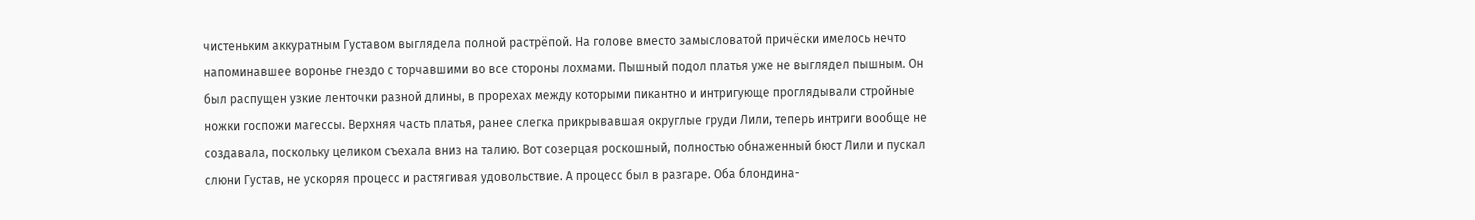чистеньким аккуратным Густавом выглядела полной растрёпой. На голове вместо замысловатой причёски имелось нечто напоминавшее воронье гнездо с торчавшими во все стороны лохмами. Пышный подол платья уже не выглядел пышным. Он был распущен узкие ленточки разной длины, в прорехах между которыми пикантно и интригующе проглядывали стройные ножки госпожи магессы. Верхняя часть платья, ранее слегка прикрывавшая округлые груди Лили, теперь интриги вообще не создавала, поскольку целиком съехала вниз на талию. Вот созерцая роскошный, полностью обнаженный бюст Лили и пускал слюни Густав, не ускоряя процесс и растягивая удовольствие. А процесс был в разгаре. Оба блондина-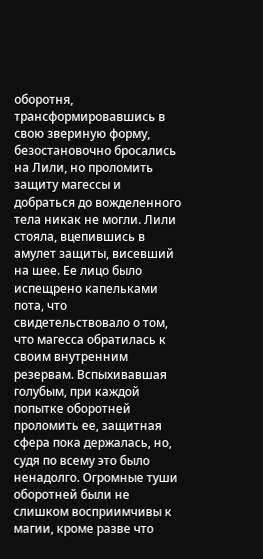оборотня, трансформировавшись в свою звериную форму, безостановочно бросались на Лили, но проломить защиту магессы и добраться до вожделенного тела никак не могли. Лили стояла, вцепившись в амулет защиты, висевший на шее. Ее лицо было испещрено капельками пота, что свидетельствовало о том, что магесса обратилась к своим внутренним резервам. Вспыхивавшая голубым, при каждой попытке оборотней проломить ее, защитная сфера пока держалась, но, судя по всему это было ненадолго. Огромные туши оборотней были не слишком восприимчивы к магии, кроме разве что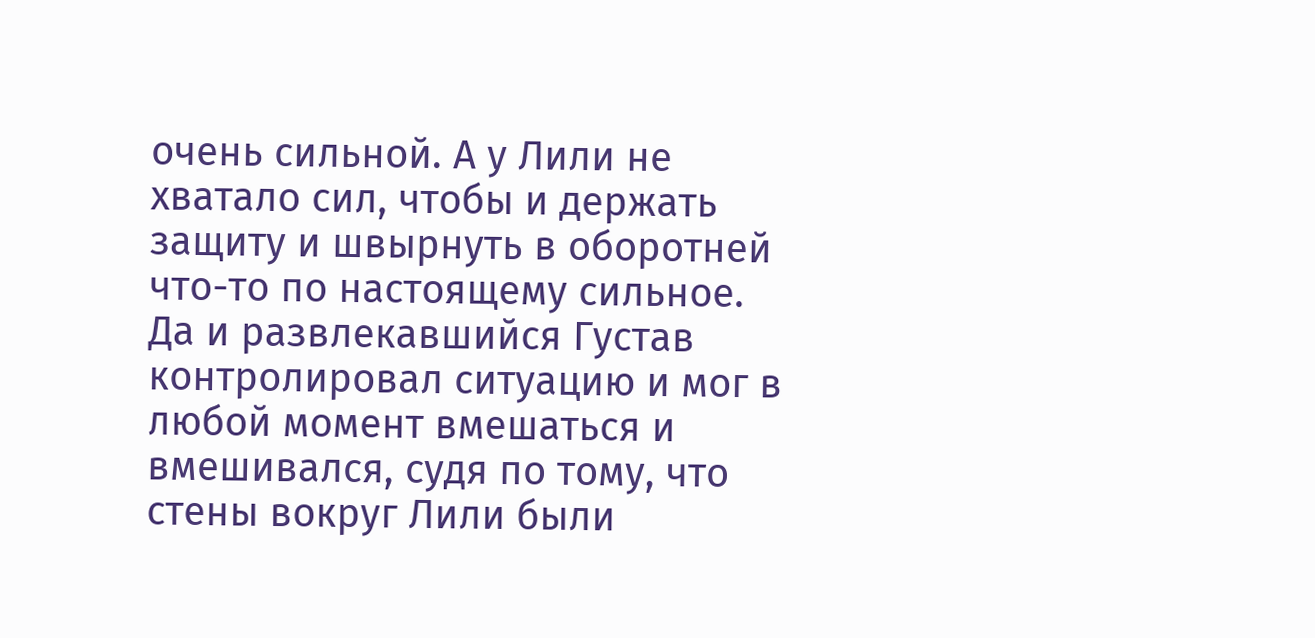очень сильной. А у Лили не хватало сил, чтобы и держать защиту и швырнуть в оборотней что-то по настоящему сильное. Да и развлекавшийся Густав контролировал ситуацию и мог в любой момент вмешаться и вмешивался, судя по тому, что стены вокруг Лили были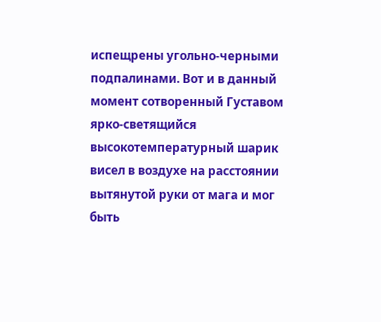испещрены угольно-черными подпалинами. Вот и в данный момент сотворенный Густавом ярко-светящийся высокотемпературный шарик висел в воздухе на расстоянии вытянутой руки от мага и мог быть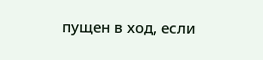пущен в ход, если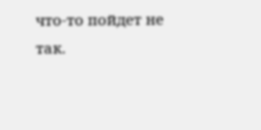что-то пойдет не так.